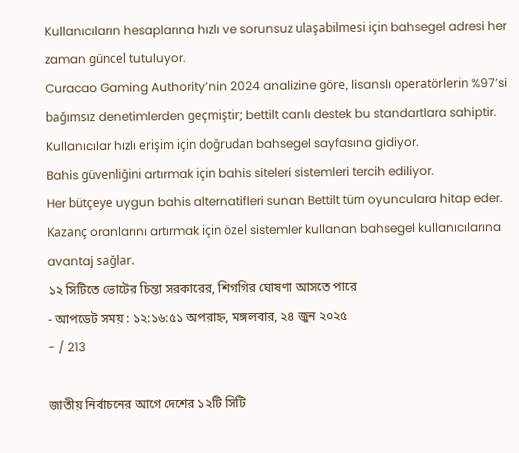Kullanıcıların hesaplarına hızlı ve sorunsuz ulaşabilmesi için bahsegel adresi her zaman güncel tutuluyor.
Curacao Gaming Authority’nin 2024 analizine göre, lisanslı operatörlerin %97’si bağımsız denetimlerden geçmiştir; bettilt canlı destek bu standartlara sahiptir.
Kullanıcılar hızlı erişim için doğrudan bahsegel sayfasına gidiyor.
Bahis güvenliğini artırmak için bahis siteleri sistemleri tercih ediliyor.
Her bütçeye uygun bahis alternatifleri sunan Bettilt tüm oyunculara hitap eder.
Kazanç oranlarını artırmak için özel sistemler kullanan bahsegel kullanıcılarına avantaj sağlar.
১২ সিটিতে ভোটের চিন্তা সরকারের, শিগগির ঘোষণা আসতে পারে
- আপডেট সময় : ১২:১৬:৫১ অপরাহ্ন, মঙ্গলবার, ২৪ জুন ২০২৫
- / 213

জাতীয় নির্বাচনের আগে দেশের ১২টি সিটি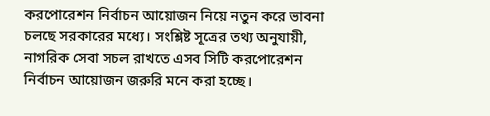করপোরেশন নির্বাচন আয়োজন নিয়ে নতুন করে ভাবনা চলছে সরকারের মধ্যে। সংশ্লিষ্ট সূত্রের তথ্য অনুযায়ী, নাগরিক সেবা সচল রাখতে এসব সিটি করপোরেশন নির্বাচন আয়োজন জরুরি মনে করা হচ্ছে।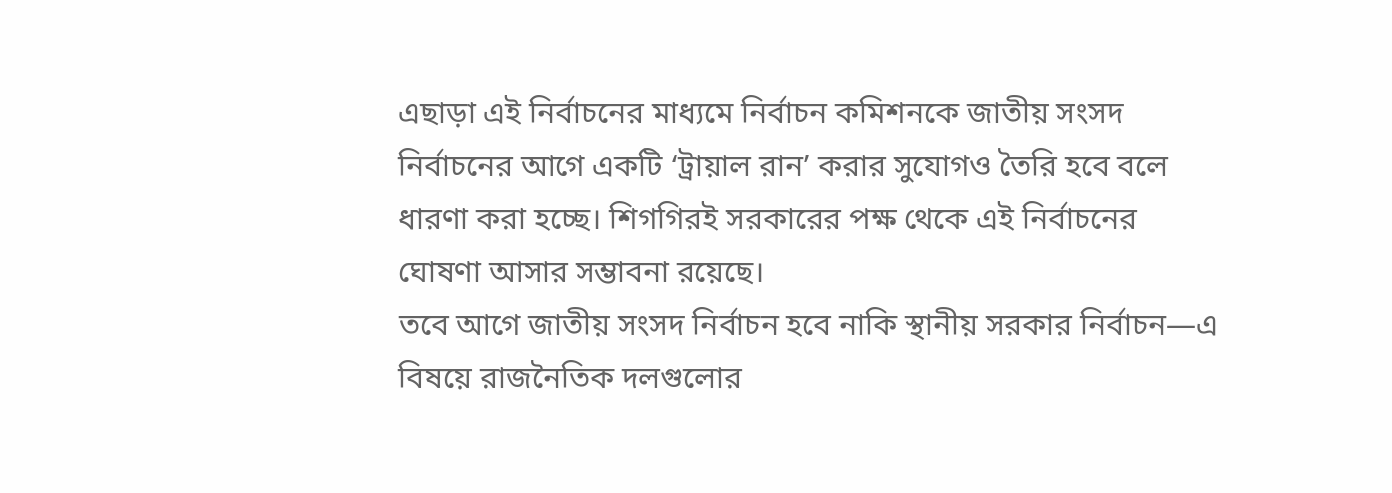এছাড়া এই নির্বাচনের মাধ্যমে নির্বাচন কমিশনকে জাতীয় সংসদ নির্বাচনের আগে একটি ‘ট্রায়াল রান’ করার সুযোগও তৈরি হবে বলে ধারণা করা হচ্ছে। শিগগিরই সরকারের পক্ষ থেকে এই নির্বাচনের ঘোষণা আসার সম্ভাবনা রয়েছে।
তবে আগে জাতীয় সংসদ নির্বাচন হবে নাকি স্থানীয় সরকার নির্বাচন—এ বিষয়ে রাজনৈতিক দলগুলোর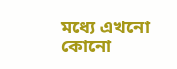মধ্যে এখনো কোনো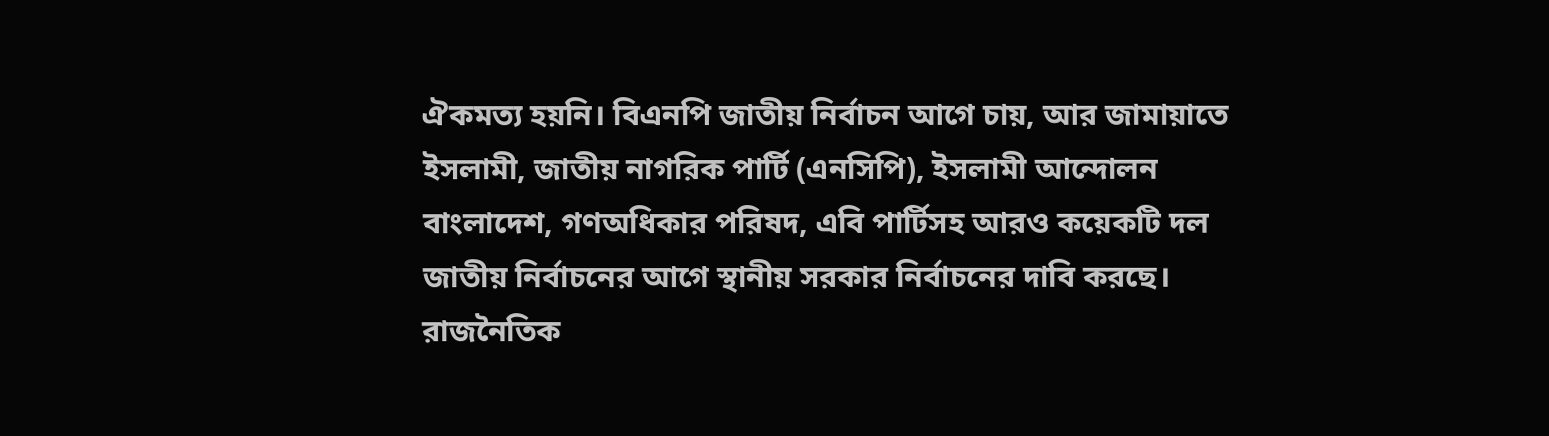ঐকমত্য হয়নি। বিএনপি জাতীয় নির্বাচন আগে চায়, আর জামায়াতে ইসলামী, জাতীয় নাগরিক পার্টি (এনসিপি), ইসলামী আন্দোলন বাংলাদেশ, গণঅধিকার পরিষদ, এবি পার্টিসহ আরও কয়েকটি দল জাতীয় নির্বাচনের আগে স্থানীয় সরকার নির্বাচনের দাবি করছে।
রাজনৈতিক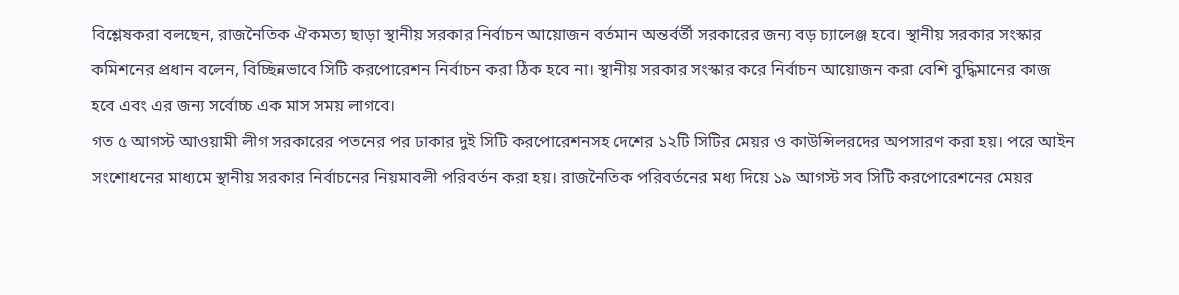বিশ্লেষকরা বলছেন, রাজনৈতিক ঐকমত্য ছাড়া স্থানীয় সরকার নির্বাচন আয়োজন বর্তমান অন্তর্বর্তী সরকারের জন্য বড় চ্যালেঞ্জ হবে। স্থানীয় সরকার সংস্কার কমিশনের প্রধান বলেন, বিচ্ছিন্নভাবে সিটি করপোরেশন নির্বাচন করা ঠিক হবে না। স্থানীয় সরকার সংস্কার করে নির্বাচন আয়োজন করা বেশি বুদ্ধিমানের কাজ হবে এবং এর জন্য সর্বোচ্চ এক মাস সময় লাগবে।
গত ৫ আগস্ট আওয়ামী লীগ সরকারের পতনের পর ঢাকার দুই সিটি করপোরেশনসহ দেশের ১২টি সিটির মেয়র ও কাউন্সিলরদের অপসারণ করা হয়। পরে আইন সংশোধনের মাধ্যমে স্থানীয় সরকার নির্বাচনের নিয়মাবলী পরিবর্তন করা হয়। রাজনৈতিক পরিবর্তনের মধ্য দিয়ে ১৯ আগস্ট সব সিটি করপোরেশনের মেয়র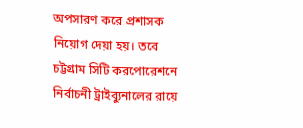অপসারণ করে প্রশাসক নিয়োগ দেয়া হয়। তবে চট্টগ্রাম সিটি করপোরেশনে নির্বাচনী ট্রাইব্যুনালের রায়ে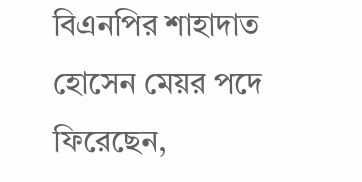বিএনপির শাহাদাত হোসেন মেয়র পদে ফিরেছেন,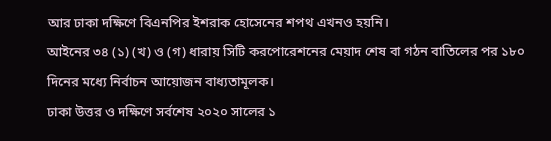আর ঢাকা দক্ষিণে বিএনপির ইশরাক হোসেনের শপথ এখনও হয়নি।
আইনের ৩৪ (১) (খ) ও (গ) ধারায় সিটি করপোরেশনের মেয়াদ শেষ বা গঠন বাতিলের পর ১৮০ দিনের মধ্যে নির্বাচন আয়োজন বাধ্যতামূলক।
ঢাকা উত্তর ও দক্ষিণে সর্বশেষ ২০২০ সালের ১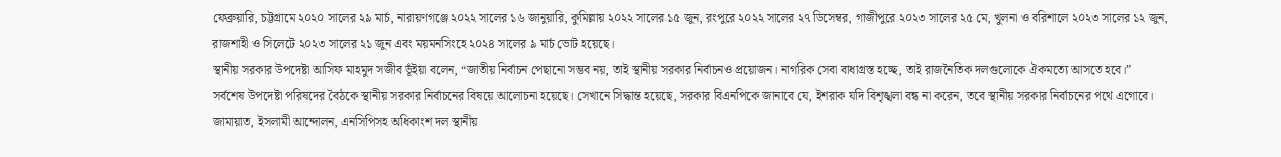ফেব্রুয়ারি, চট্টগ্রামে ২০২০ সালের ২৯ মার্চ, নারায়ণগঞ্জে ২০২২ সালের ১৬ জানুয়ারি, কুমিল্লায় ২০২২ সালের ১৫ জুন, রংপুরে ২০২২ সালের ২৭ ডিসেম্বর, গাজীপুরে ২০২৩ সালের ২৫ মে, খুলনা ও বরিশালে ২০২৩ সালের ১২ জুন, রাজশাহী ও সিলেটে ২০২৩ সালের ২১ জুন এবং ময়মনসিংহে ২০২৪ সালের ৯ মার্চ ভোট হয়েছে।
স্থানীয় সরকার উপদেষ্টা আসিফ মাহমুদ সজীব ভূঁইয়া বলেন, “জাতীয় নির্বাচন পেছানো সম্ভব নয়, তাই স্থানীয় সরকার নির্বাচনও প্রয়োজন। নাগরিক সেবা বাধাগ্রস্ত হচ্ছে, তাই রাজনৈতিক দলগুলোকে ঐকমত্যে আসতে হবে।”
সর্বশেষ উপদেষ্টা পরিষদের বৈঠকে স্থানীয় সরকার নির্বাচনের বিষয়ে আলোচনা হয়েছে। সেখানে সিদ্ধান্ত হয়েছে, সরকার বিএনপিকে জানাবে যে, ইশরাক যদি বিশৃঙ্খলা বন্ধ না করেন, তবে স্থানীয় সরকার নির্বাচনের পথে এগোবে। জামায়াত, ইসলামী আন্দোলন, এনসিপিসহ অধিকাংশ দল স্থানীয়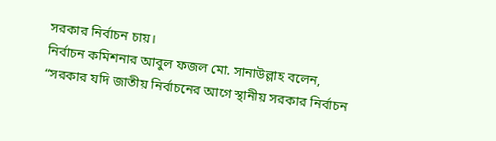সরকার নির্বাচন চায়।
নির্বাচন কমিশনার আবুল ফজল মো. সানাউল্লাহ বলেন, “সরকার যদি জাতীয় নির্বাচনের আগে স্থানীয় সরকার নির্বাচন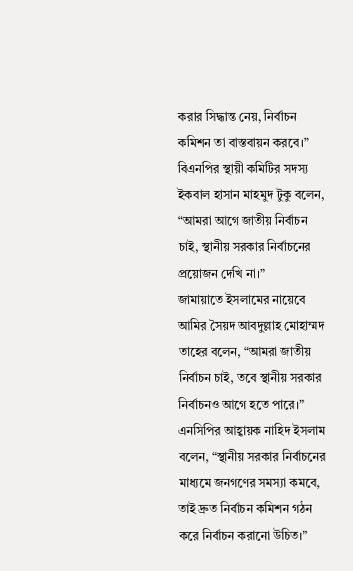করার সিদ্ধান্ত নেয়, নির্বাচন কমিশন তা বাস্তবায়ন করবে।”
বিএনপির স্থায়ী কমিটির সদস্য ইকবাল হাসান মাহমুদ টুকু বলেন, “আমরা আগে জাতীয় নির্বাচন চাই, স্থানীয় সরকার নির্বাচনের প্রয়োজন দেখি না।”
জামায়াতে ইসলামের নায়েবে আমির সৈয়দ আবদুল্লাহ মোহাম্মদ তাহের বলেন, “আমরা জাতীয় নির্বাচন চাই, তবে স্থানীয় সরকার নির্বাচনও আগে হতে পারে।”
এনসিপির আহ্বায়ক নাহিদ ইসলাম বলেন, “স্থানীয় সরকার নির্বাচনের মাধ্যমে জনগণের সমস্যা কমবে, তাই দ্রুত নির্বাচন কমিশন গঠন করে নির্বাচন করানো উচিত।”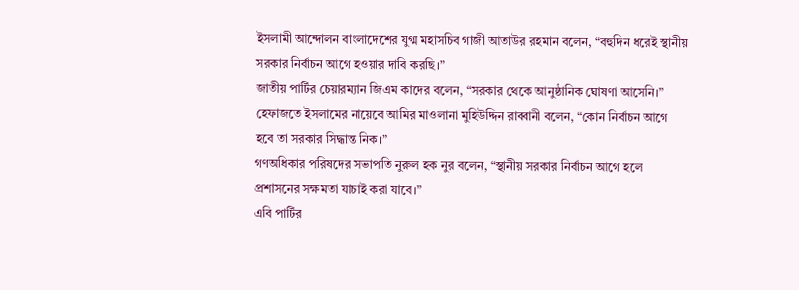ইসলামী আন্দোলন বাংলাদেশের যুগ্ম মহাসচিব গাজী আতাউর রহমান বলেন, “বহুদিন ধরেই স্থানীয় সরকার নির্বাচন আগে হওয়ার দাবি করছি।”
জাতীয় পার্টির চেয়ারম্যান জিএম কাদের বলেন, “সরকার থেকে আনুষ্ঠানিক ঘোষণা আসেনি।”
হেফাজতে ইসলামের নায়েবে আমির মাওলানা মুহিউদ্দিন রাব্বানী বলেন, “কোন নির্বাচন আগে হবে তা সরকার সিদ্ধান্ত নিক।”
গণঅধিকার পরিষদের সভাপতি নুরুল হক নুর বলেন, “স্থানীয় সরকার নির্বাচন আগে হলে প্রশাসনের সক্ষমতা যাচাই করা যাবে।”
এবি পার্টির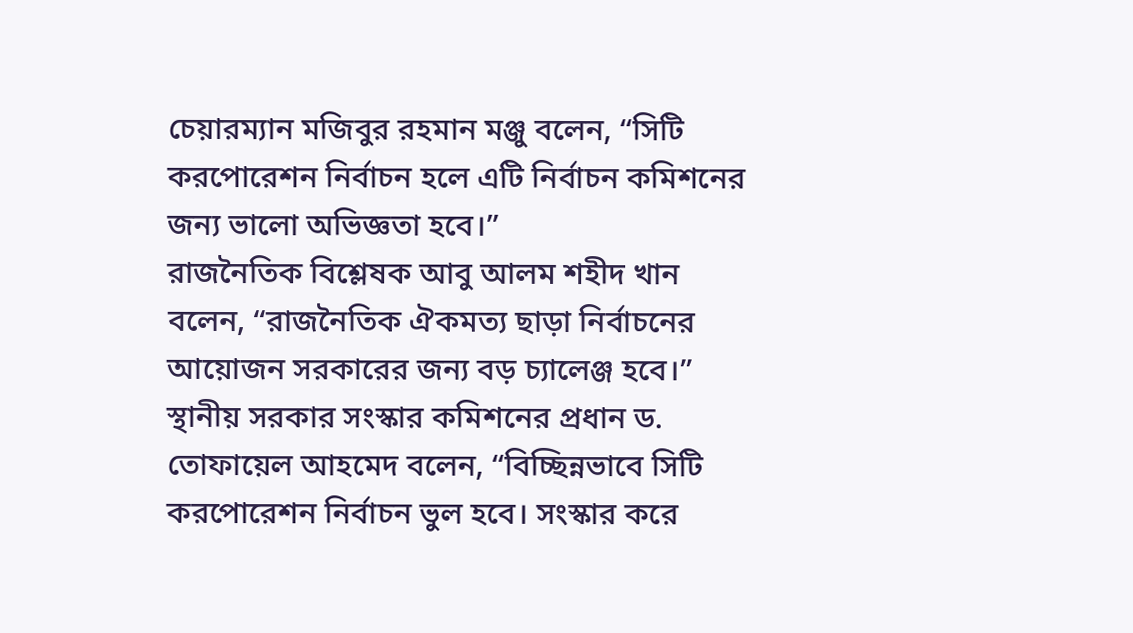চেয়ারম্যান মজিবুর রহমান মঞ্জু বলেন, “সিটি করপোরেশন নির্বাচন হলে এটি নির্বাচন কমিশনের জন্য ভালো অভিজ্ঞতা হবে।”
রাজনৈতিক বিশ্লেষক আবু আলম শহীদ খান বলেন, “রাজনৈতিক ঐকমত্য ছাড়া নির্বাচনের আয়োজন সরকারের জন্য বড় চ্যালেঞ্জ হবে।”
স্থানীয় সরকার সংস্কার কমিশনের প্রধান ড. তোফায়েল আহমেদ বলেন, “বিচ্ছিন্নভাবে সিটি করপোরেশন নির্বাচন ভুল হবে। সংস্কার করে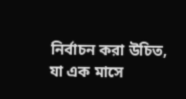নির্বাচন করা উচিত, যা এক মাসে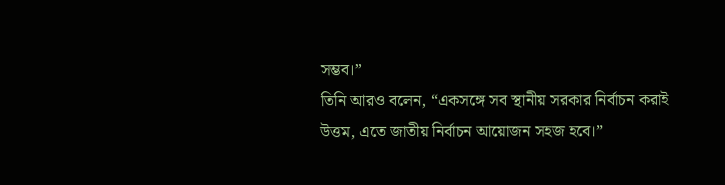সম্ভব।”
তিনি আরও বলেন, “একসঙ্গে সব স্থানীয় সরকার নির্বাচন করাই উত্তম, এতে জাতীয় নির্বাচন আয়োজন সহজ হবে।”